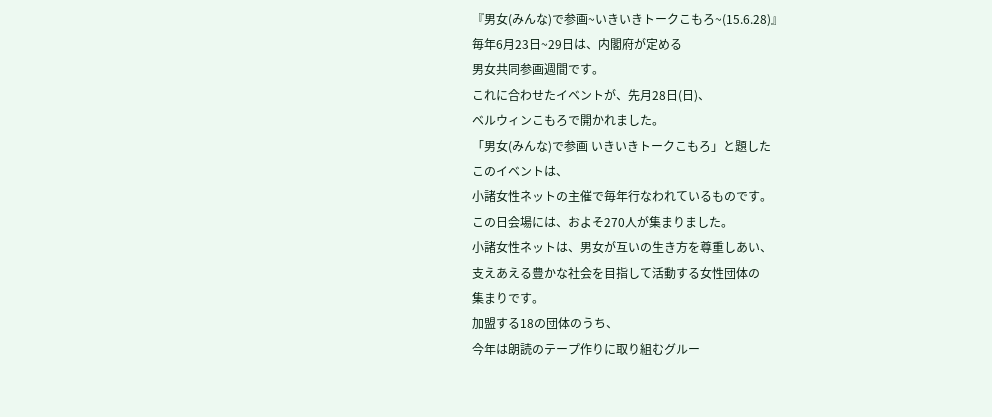『男女(みんな)で参画~いきいきトークこもろ~(15.6.28)』
毎年6月23日~29日は、内閣府が定める
男女共同参画週間です。
これに合わせたイベントが、先月28日(日)、
ベルウィンこもろで開かれました。
「男女(みんな)で参画 いきいきトークこもろ」と題した
このイベントは、
小諸女性ネットの主催で毎年行なわれているものです。
この日会場には、およそ270人が集まりました。
小諸女性ネットは、男女が互いの生き方を尊重しあい、
支えあえる豊かな社会を目指して活動する女性団体の
集まりです。
加盟する18の団体のうち、
今年は朗読のテープ作りに取り組むグルー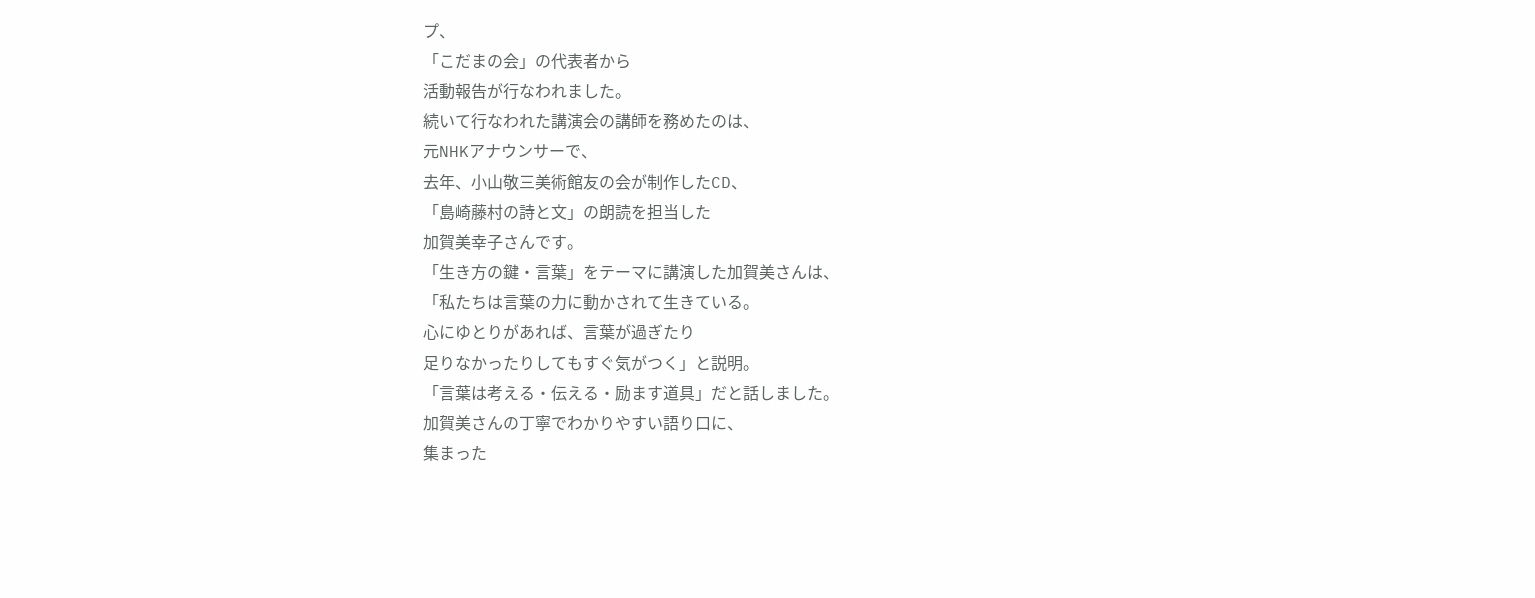プ、
「こだまの会」の代表者から
活動報告が行なわれました。
続いて行なわれた講演会の講師を務めたのは、
元NHKアナウンサーで、
去年、小山敬三美術館友の会が制作したCD、
「島崎藤村の詩と文」の朗読を担当した
加賀美幸子さんです。
「生き方の鍵・言葉」をテーマに講演した加賀美さんは、
「私たちは言葉の力に動かされて生きている。
心にゆとりがあれば、言葉が過ぎたり
足りなかったりしてもすぐ気がつく」と説明。
「言葉は考える・伝える・励ます道具」だと話しました。
加賀美さんの丁寧でわかりやすい語り口に、
集まった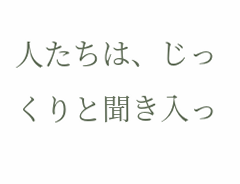人たちは、じっくりと聞き入っ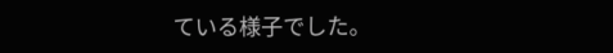ている様子でした。